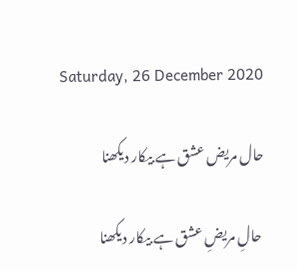Saturday, 26 December 2020

حال مریض عشق ہے بیکار دیکھنا

 حالِ مریضِ عشق ہے بیکار دیکھنا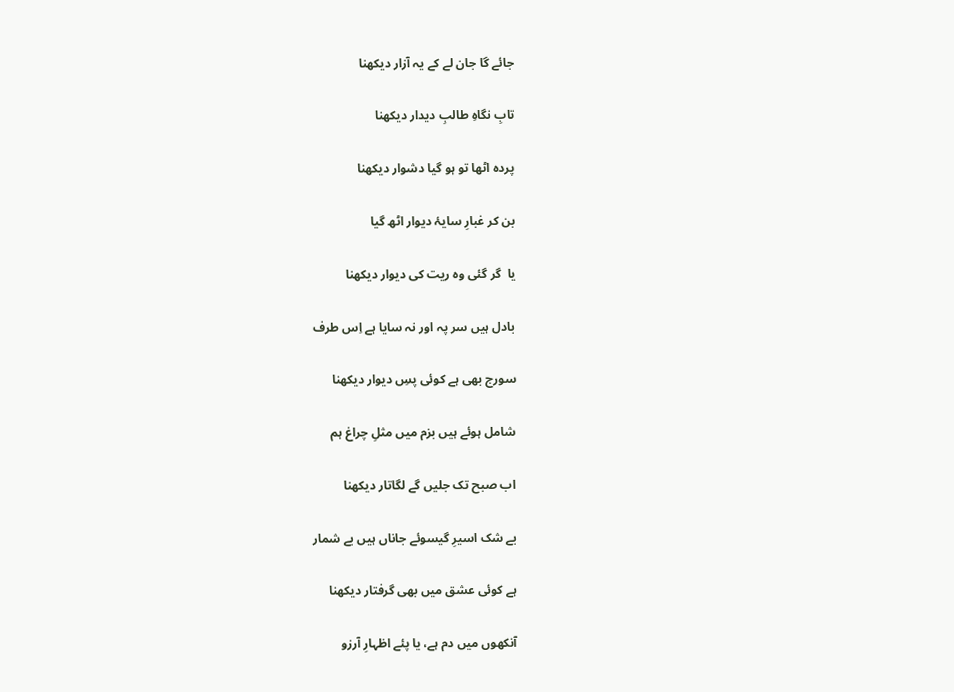جائے گا جان لے کے یہ آزار دیکھنا

تابِ نگاہِ طالبِ دیدار دیکھنا

پردہ اٹھا تو ہو گیا دشوار دیکھنا

بن کر غبارِ سایۂ دیوار اٹھ گیا

یا  گر گئی وہ ریت کی دیوار دیکھنا

بادل ہیں سر پہ اور نہ سایا ہے اِس طرف

سورج بھی ہے کوئی پسِ دیوار دیکھنا

شامل ہوئے ہیں بزم میں مثلِ چراغ ہم

اب صبح تک جلیں گے لگاتار دیکھنا

بے شک اسیرِ گیسوئے جاناں ہیں بے شمار

ہے کوئی عشق میں بھی گرفتار دیکھنا

آنکھوں میں دم ہے، یا پئے اظہارِ آرزو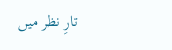تارِ نظر میں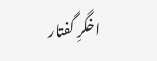اخگرِ گفتار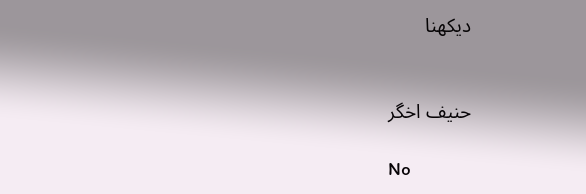دیکھنا


حنیف اخگر

No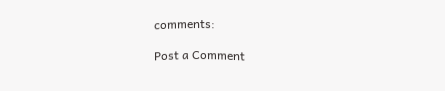comments:

Post a Comment